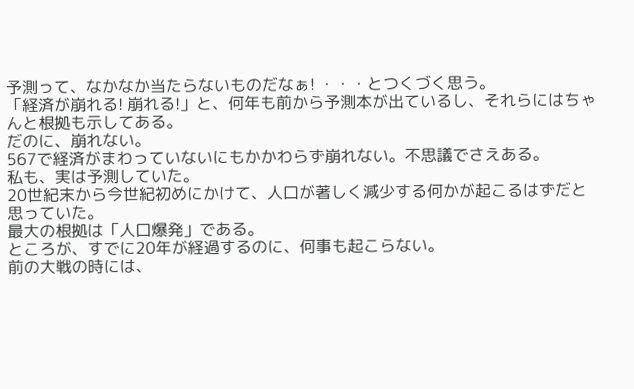予測って、なかなか当たらないものだなぁ! ・・・とつくづく思う。
「経済が崩れる! 崩れる!」と、何年も前から予測本が出ているし、それらにはちゃんと根拠も示してある。
だのに、崩れない。
567で経済がまわっていないにもかかわらず崩れない。不思議でさえある。
私も、実は予測していた。
20世紀末から今世紀初めにかけて、人口が著しく減少する何かが起こるはずだと思っていた。
最大の根拠は「人口爆発」である。
ところが、すでに20年が経過するのに、何事も起こらない。
前の大戦の時には、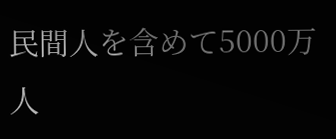民間人を含めて5000万人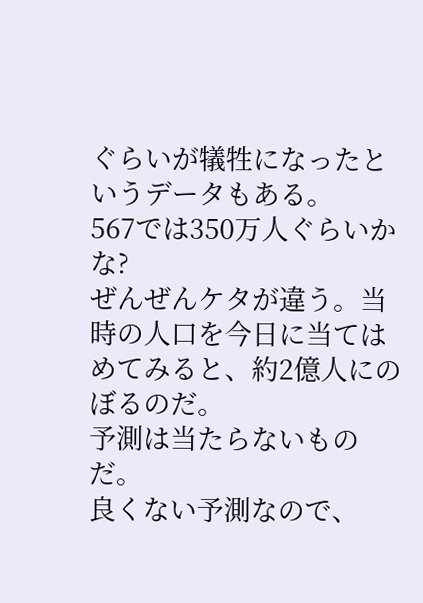ぐらいが犠牲になったというデータもある。
567では350万人ぐらいかな?
ぜんぜんケタが違う。当時の人口を今日に当てはめてみると、約2億人にのぼるのだ。
予測は当たらないものだ。
良くない予測なので、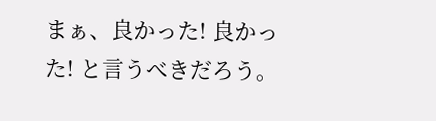まぁ、良かった! 良かった! と言うべきだろう。